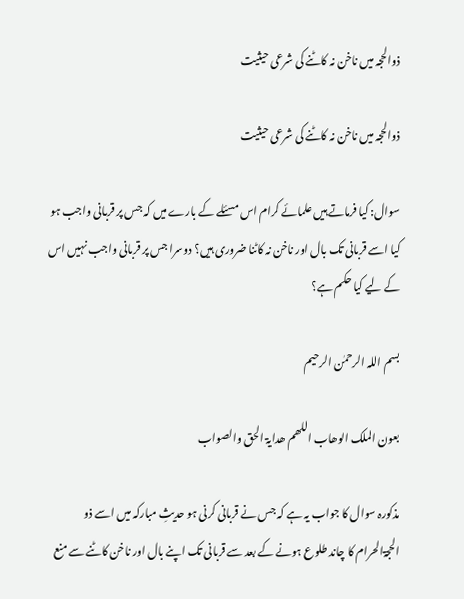ذوالحجہ میں ناخن نہ کاٹنے کی شرعی حیثیت

ذوالحجہ میں ناخن نہ کاٹنے کی شرعی حیثیت

سوال: کیا فرماتے ہیں علمائے کرام اس مسئلے کے بارے میں کہ جس پر قربانی واجب ہو کیا اسے قربانی تک بال اور ناخن نہ کاٹنا ضروری ہیں؟ دوسرا جس پر قربانی واجب نہیں اس کے لیے کیا حکم ہے؟

بسم اللہ الرحمٰن الرحیم

بعون الملک الوھاب اللھم ھدایۃ الحق والصواب

مذکورہ سوال کا جواب یہ ہے کہ جس نے قربانی کرنی ہو حدیثِ مبارکہ میں اسے ذو الحجۃالحرام کا چاند طلوع ہونے کے بعد سے قربانی تک اپنے بال اور ناخن کاٹنے سے منع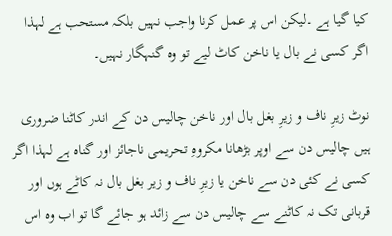کیا گیا ہے ۔لیکن اس پر عمل کرنا واجب نہیں بلکہ مستحب ہے لہذا اگر کسی نے بال یا ناخن کاٹ لیے تو وہ گنہگار نہیں۔

نوٹ زیرِ ناف و زیرِ بغل بال اور ناخن چالیس دن کے اندر کاٹنا ضروری ہیں چالیس دن سے اوپر بڑھانا مکروہِ تحریمی ناجائز اور گناہ ہے لہذا اگر کسی نے کئی دن سے ناخن یا زیرِ ناف و زیر بغل بال نہ کاٹے ہوں اور قربانی تک نہ کاٹنے سے چالیس دن سے زائد ہو جائے گا تو اب وہ اس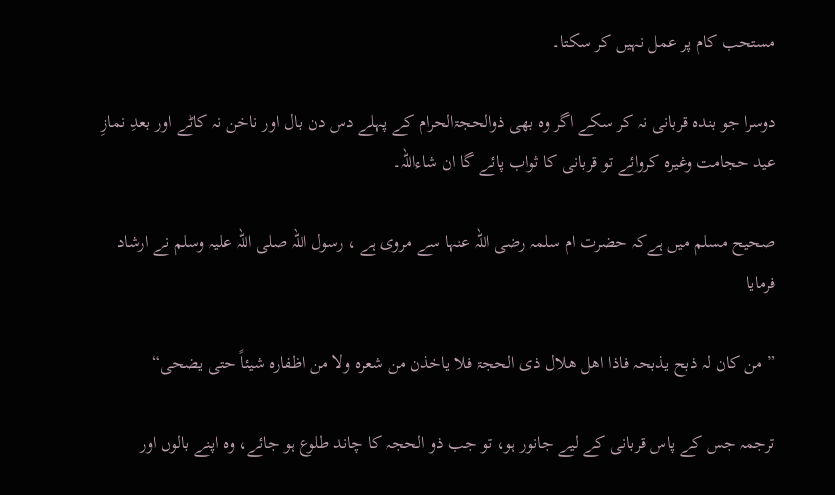مستحب کام پر عمل نہیں کر سکتا۔

دوسرا جو بندہ قربانی نہ کر سکے اگر وہ بھی ذوالحجۃالحرام کے پہلے دس دن بال اور ناخن نہ کاٹے اور بعدِ نمازِ عید حجامت وغیرہ کروائے تو قربانی کا ثواب پائے گا ان شاءاللہ۔

صحیح مسلم میں ہےکہ حضرت ام سلمہ رضی اللہ عنہا سے مروی ہے ، رسول اللہ صلی اللہ علیہ وسلم نے ارشاد فرمایا

” من کان لہ ذبح یذبحہ فاذا اھل ھلال ذی الحجۃ فلا یاخذن من شعرہ ولا من اظفارہ شیئاً حتی یضحی“

ترجمہ جس کے پاس قربانی کے لیے جانور ہو، تو جب ذو الحجہ کا چاند طلوع ہو جائے، وہ اپنے بالوں اور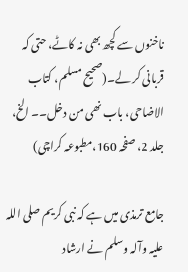ناخنوں سے کچھ بھی نہ کاٹے، حتی کہ قربانی کر لے۔(صحیح مسلم، کتاب الاضاحی، باب نھی من دخل۔۔ الخ، جلد 2، صفحہ 160،مطبوعہ کراچی)

جامع ترمذی میں ہے کہ نبی کریم صلی اللہ علیہ وآلہ وسلم نے ارشاد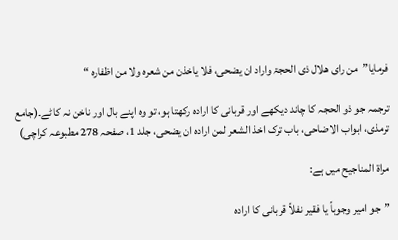فرمایا”من رای ھلال ذی الحجۃ واراد ان یضحی، فلا یاخذن من شعرہ ولا من اظفاره “

ترجمہ جو ذو الحجہ کا چاند دیکھے اور قربانی کا ارادہ رکھتا ہو، تو وہ اپنے بال اور ناخن نہ کاٹے۔(جامع ترمذی، ابواب الاضاحی، باب ترک اخذ الشعر لمن ارادہ ان یضحی، جلد 1، صفحہ 278 مطبوعہ کراچی)

مراۃ المناجیح میں ہے:

”جو امیر وجوباً یا فقیر نفلاً قربانی کا ارادہ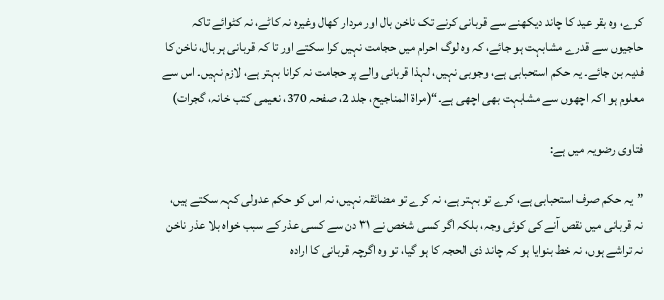کرے، وہ بقر عید کا چاند دیکھنے سے قربانی کرنے تک ناخن بال اور مردار کھال وغیرہ نہ کاٹے، نہ کٹوائے تاکہ حاجیوں سے قدرے مشابہت ہو جائے، کہ وہ لوگ احرام میں حجامت نہیں کرا سکتے اور تا کہ قربانی ہر بال، ناخن کا فدیہ بن جائے۔ یہ حکم استحبابی ہے، وجوبی نہیں، لہذا قربانی والے پر حجامت نہ کرانا بہتر ہے، لازم نہیں۔ اس سے معلوم ہو اکہ اچھوں سے مشابہت بھی اچھی ہے۔“(مراۃ المناجیح، جلد 2، صفحہ 370، نعیمی کتب خانہ، گجرات)

فتاوی رضویہ میں ہے:

”یہ حکم صرف استحبابی ہے، کرے تو بہتر ہے، نہ کرے تو مضائقہ نہیں، نہ اس کو حکم عدولی کہہ سکتے ہیں، نہ قربانی میں نقص آنے کی کوئی وجہ، بلکہ اگر کسی شخص نے ۳۱ دن سے کسی عذر کے سبب خواہ بلا عذر ناخن نہ تراشے ہوں، نہ خط بنوایا ہو کہ چاند ذی الحجہ کا ہو گیا، تو وہ اگرچہ قربانی کا ارادہ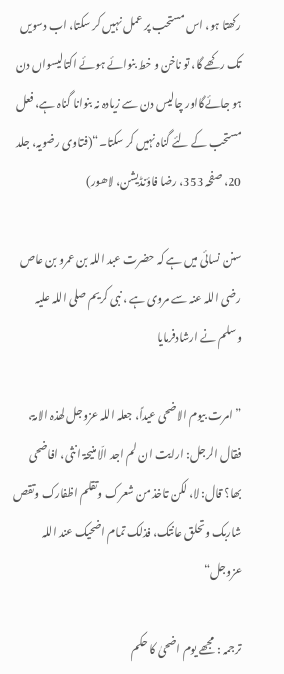رکھتا ہو، اس مستحب پر عمل نہیں کر سکتا، اب دسویں تک رکھے گا، تو ناخن و خط بنوائے ہوئے اکتالیسواں دن ہو جائےگااور چالیس دن سے زیادہ نہ بنوانا گناہ ہے، فعل مستحب کے لئے گناہ نہیں کر سکتا۔“(فتاوی رضویہ، جلد 20، صفحہ 353، رضا فاؤنڈیشن، لاھور)

سنن نسائی میں ہے کہ حضرت عبد اللہ بن عمرو بن عاص رضی اللہ عنہ سے مروی ہے ، نبی کریم صلی اللہ علیہ وسلم نے ارشادفرمایا

”امرت بیوم الاضحی عیداً، جعلہ اللہ عزوجل لھذہ الامۃ، فقال الرجل: ارایت ان لم اجد الّا منیحۃ انثی، افاضحی بھا؟ قال: لا، لکن تاخذ من شعرک وتقلم اظفارک وتقص شاربک وتحلق عانتک، فذلک تمام اضحیک عند اللہ عزوجل“

ترجمہ : مجھے یوم اضحیٰ کا حکم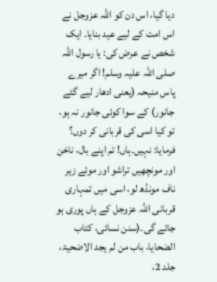دیا گیا، اس دن کو اللہ عزوجل نے اس امت کے لیے عید بنایا۔ ایک شخص نے عرض کی: یا رسول اللہ صلی اللہ علیہ وسلم! اگر میرے پاس منیحہ (یعنی ادھار لیے گئے جانور) کے سوا کوئی جانور نہ ہو، تو کیا اسی کی قربانی کر دوں؟ فرمایا: نہیں۔ہاں! تم اپنے بال، ناخن اور مونچھیں تراشو اور موئے زیر ناف مونڈھ لو، اسی میں تمہاری قربانی اللہ عزوجل کے ہاں پوری ہو جائے گی۔(سنن نسائی، کتاب الضحایا، باب من لم یجد الاضحیۃ، جلد 2،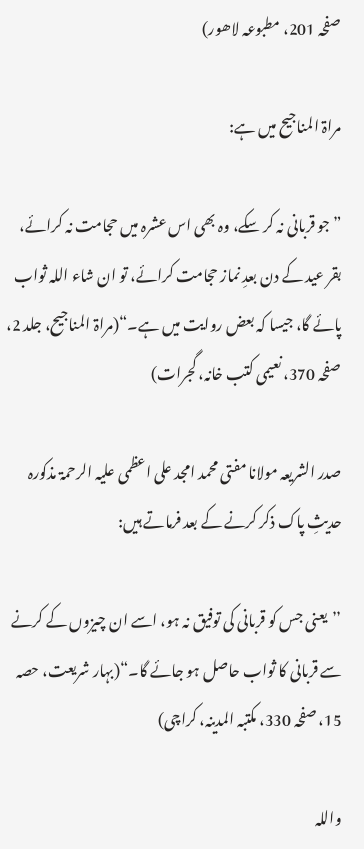صفحہ 201، مطبوعہ لاھور)

مراۃ المناجیح میں ہے:

”جو قربانی نہ کر سکے، وہ بھی اس عشرہ میں حجامت نہ کرائے، بقر عید کے دن بعدِ نماز حجامت کرائے، تو ان شاء اللہ ثواب پائے گا، جیسا کہ بعض روایت میں ہے۔“(مراۃ المناجیح، جلد 2، صفحہ 370، نعیمی کتب خانہ، گجرات)

صدر الشریعہ مولانا مفتی محمد امجد علی اعظمی علیہ الرحمۃ مذکورہ حدیثِ پاک ذکر کرنے کے بعد فرماتے ہیں:

’’یعنی جس کو قربانی کی توفیق نہ ہو، اسے ان چیزوں کے کرنے سے قربانی کا ثواب حاصل ہو جائے گا۔“(بہار شریعت، حصہ 15، صفحہ 330، مکتبہ المدینہ، کراچی)

واللہ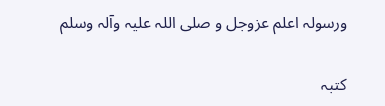ورسولہ اعلم عزوجل و صلی اللہ علیہ وآلہ وسلم

کتبہ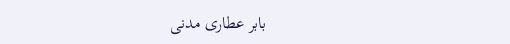بابر عطاری مدنی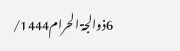6ذوالجۃ الحرام1444/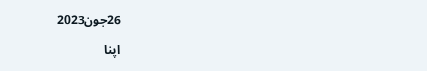26جون2023

اپنا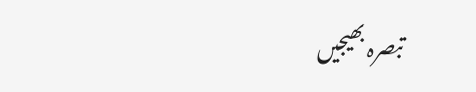تبصرہ بھیجیں